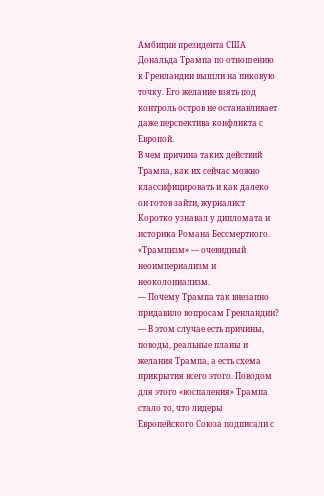Амбиции президента США Дональда Трампа по отношению к Гренландии вышли на пиковую точку. Его желание взять под контроль остров не останавливает даже перспектива конфликта с Европой.
В чем причина таких действий Трампа, как их сейчас можно классифицировать и как далеко он готов зайти, журналист Коротко узнавал у дипломата и историка Романа Бессмертного.
«Трампизм» — очевидный неоимпериализм и неоколониализм.
— Почему Трампа так внезапно придавило вопросам Гренландии?
— В этом случае есть причины, поводы, реальные планы и желания Трампа, а есть схема прикрытия всего этого. Поводом для этого «воспаления» Трампа стало то, что лидеры Европейского Союза подписали с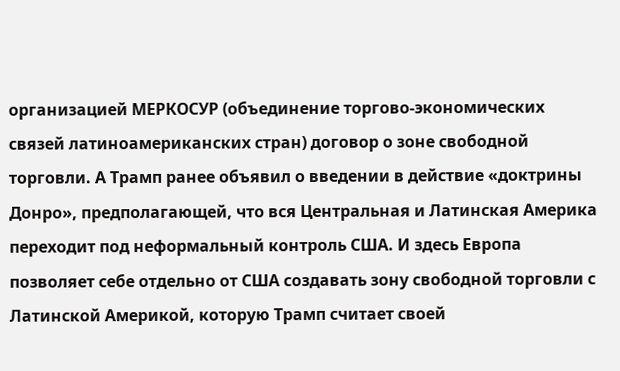организацией МЕРКОСУР (объединение торгово-экономических связей латиноамериканских стран) договор о зоне свободной торговли. А Трамп ранее объявил о введении в действие «доктрины Донро», предполагающей, что вся Центральная и Латинская Америка переходит под неформальный контроль США. И здесь Европа позволяет себе отдельно от США создавать зону свободной торговли с Латинской Америкой, которую Трамп считает своей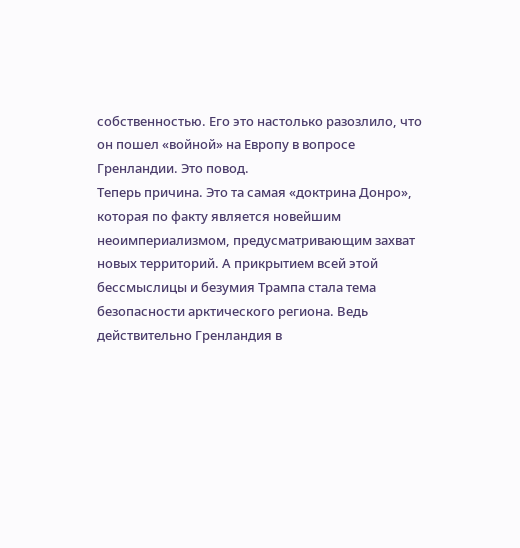собственностью. Его это настолько разозлило, что он пошел «войной» на Европу в вопросе Гренландии. Это повод.
Теперь причина. Это та самая «доктрина Донро», которая по факту является новейшим неоимпериализмом, предусматривающим захват новых территорий. А прикрытием всей этой бессмыслицы и безумия Трампа стала тема безопасности арктического региона. Ведь действительно Гренландия в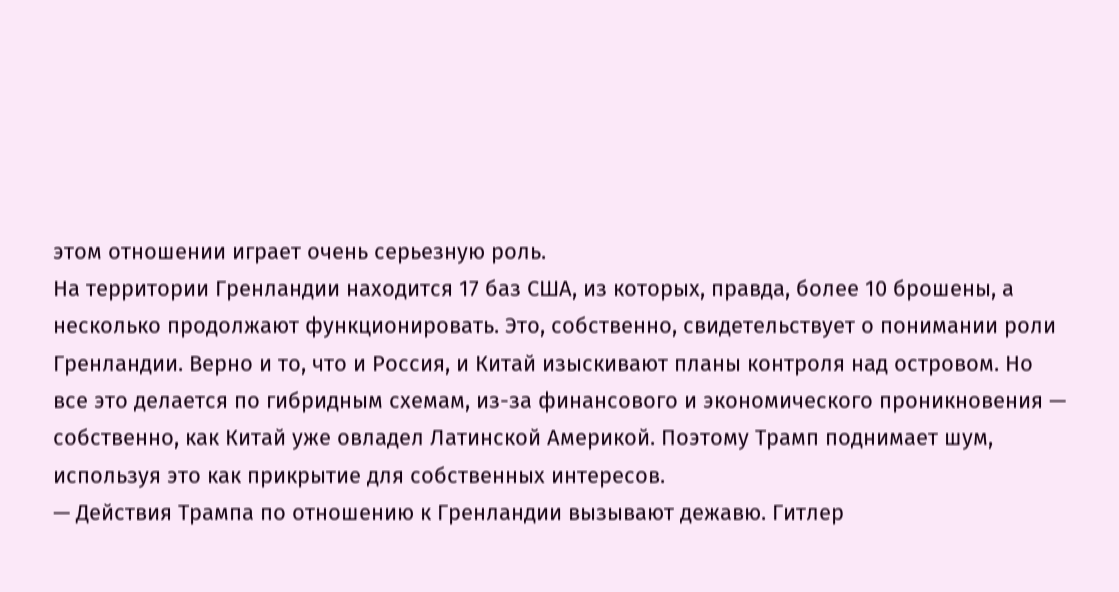этом отношении играет очень серьезную роль.
На территории Гренландии находится 17 баз США, из которых, правда, более 10 брошены, а несколько продолжают функционировать. Это, собственно, свидетельствует о понимании роли Гренландии. Верно и то, что и Россия, и Китай изыскивают планы контроля над островом. Но все это делается по гибридным схемам, из-за финансового и экономического проникновения — собственно, как Китай уже овладел Латинской Америкой. Поэтому Трамп поднимает шум, используя это как прикрытие для собственных интересов.
— Действия Трампа по отношению к Гренландии вызывают дежавю. Гитлер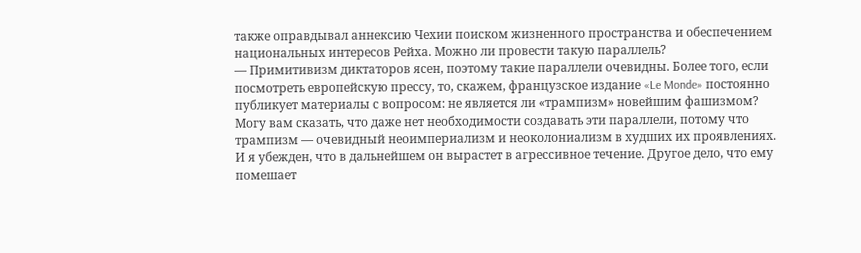также оправдывал аннексию Чехии поиском жизненного пространства и обеспечением национальных интересов Рейха. Можно ли провести такую параллель?
— Примитивизм диктаторов ясен, поэтому такие параллели очевидны. Более того, если посмотреть европейскую прессу, то, скажем, французское издание «Le Monde» постоянно публикует материалы с вопросом: не является ли «трампизм» новейшим фашизмом? Могу вам сказать, что даже нет необходимости создавать эти параллели, потому что трампизм — очевидный неоимпериализм и неоколониализм в худших их проявлениях. И я убежден, что в дальнейшем он вырастет в агрессивное течение. Другое дело, что ему помешает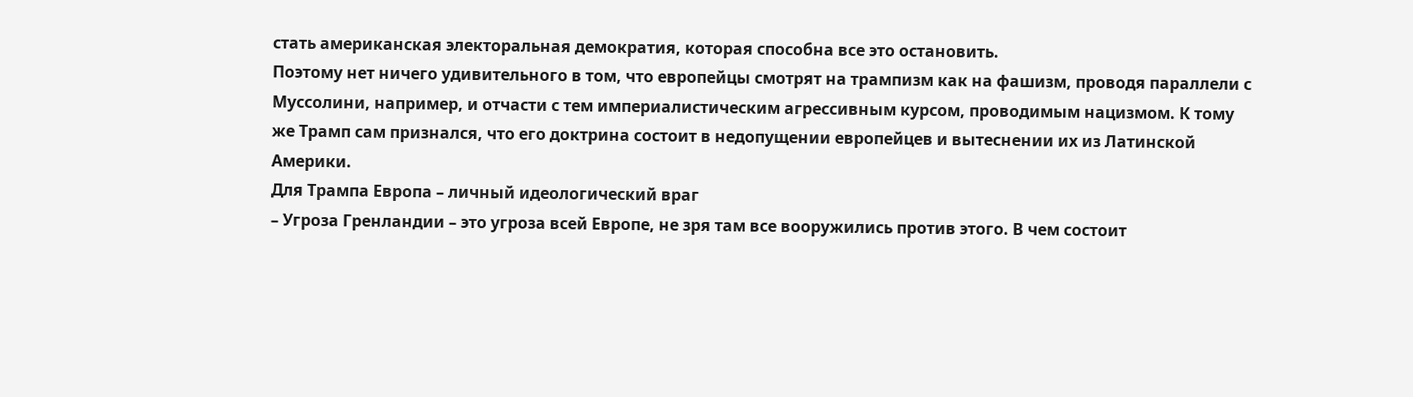стать американская электоральная демократия, которая способна все это остановить.
Поэтому нет ничего удивительного в том, что европейцы смотрят на трампизм как на фашизм, проводя параллели с Муссолини, например, и отчасти с тем империалистическим агрессивным курсом, проводимым нацизмом. К тому же Трамп сам признался, что его доктрина состоит в недопущении европейцев и вытеснении их из Латинской Америки.
Для Трампа Европа – личный идеологический враг
– Угроза Гренландии – это угроза всей Европе, не зря там все вооружились против этого. В чем состоит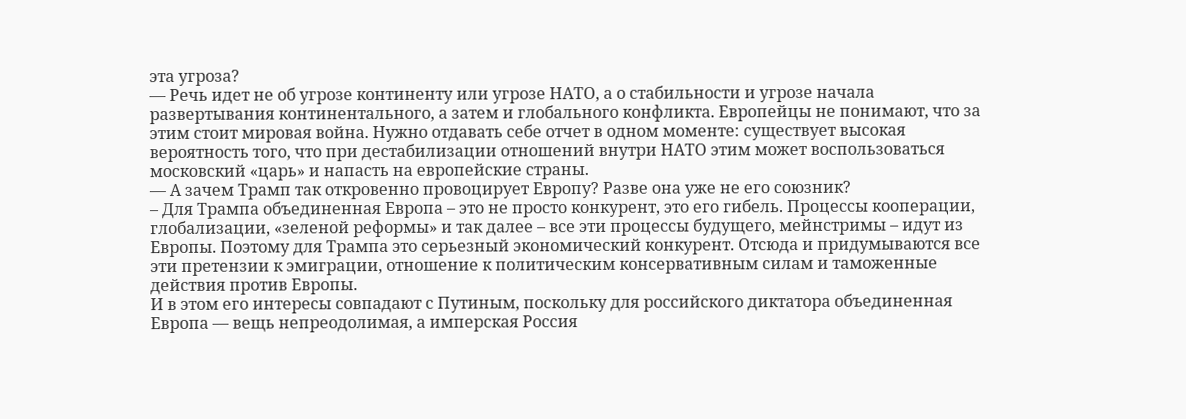эта угроза?
— Речь идет не об угрозе континенту или угрозе НАТО, а о стабильности и угрозе начала развертывания континентального, а затем и глобального конфликта. Европейцы не понимают, что за этим стоит мировая война. Нужно отдавать себе отчет в одном моменте: существует высокая вероятность того, что при дестабилизации отношений внутри НАТО этим может воспользоваться московский «царь» и напасть на европейские страны.
— А зачем Трамп так откровенно провоцирует Европу? Разве она уже не его союзник?
– Для Трампа объединенная Европа – это не просто конкурент, это его гибель. Процессы кооперации, глобализации, «зеленой реформы» и так далее – все эти процессы будущего, мейнстримы – идут из Европы. Поэтому для Трампа это серьезный экономический конкурент. Отсюда и придумываются все эти претензии к эмиграции, отношение к политическим консервативным силам и таможенные действия против Европы.
И в этом его интересы совпадают с Путиным, поскольку для российского диктатора объединенная Европа — вещь непреодолимая, а имперская Россия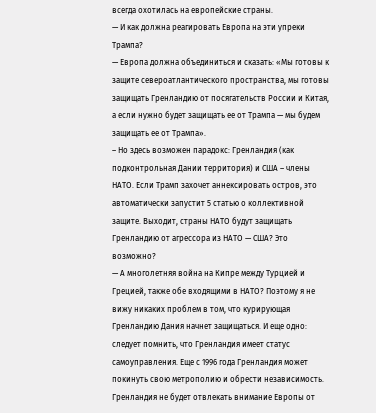всегда охотилась на европейские страны.
— И как должна реагировать Европа на эти упреки Трампа?
— Европа должна объединиться и сказать: «Мы готовы к защите североатлантического пространства, мы готовы защищать Гренландию от посягательств России и Китая, а если нужно будет защищать ее от Трампа — мы будем защищать ее от Трампа».
– Но здесь возможен парадокс: Гренландия (как подконтрольная Дании территория) и США – члены НАТО. Если Трамп захочет аннексировать остров, это автоматически запустит 5 статью о коллективной защите. Выходит, страны НАТО будут защищать Гренландию от агрессора из НАТО — США? Это возможно?
— А многолетняя война на Кипре между Турцией и Грецией, также обе входящими в НАТО? Поэтому я не вижу никаких проблем в том, что курирующая Гренландию Дания начнет защищаться. И еще одно: следует помнить, что Гренландия имеет статус самоуправления. Еще с 1996 года Гренландия может покинуть свою метрополию и обрести независимость.
Гренландия не будет отвлекать внимание Европы от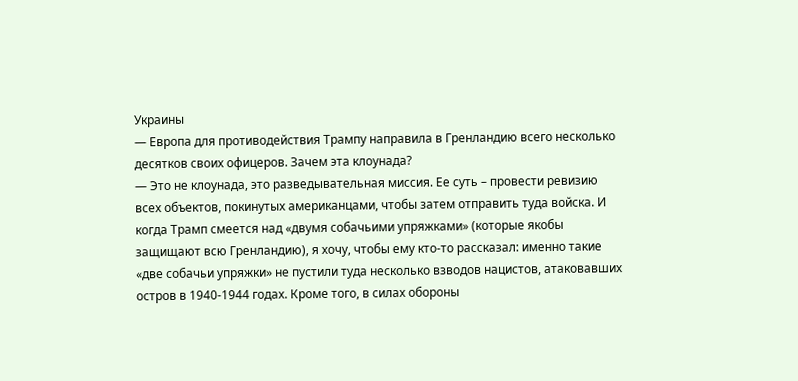Украины
— Европа для противодействия Трампу направила в Гренландию всего несколько десятков своих офицеров. Зачем эта клоунада?
— Это не клоунада, это разведывательная миссия. Ее суть – провести ревизию всех объектов, покинутых американцами, чтобы затем отправить туда войска. И когда Трамп смеется над «двумя собачьими упряжками» (которые якобы защищают всю Гренландию), я хочу, чтобы ему кто-то рассказал: именно такие «две собачьи упряжки» не пустили туда несколько взводов нацистов, атаковавших остров в 1940-1944 годах. Кроме того, в силах обороны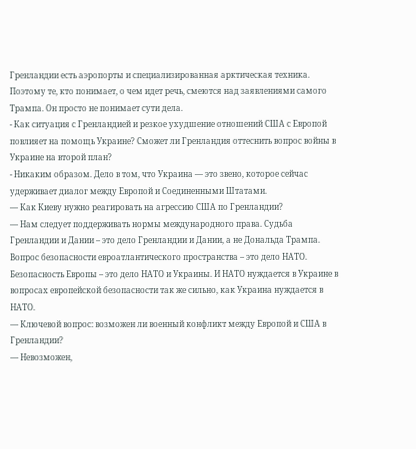Гренландии есть аэропорты и специализированная арктическая техника. Поэтому те, кто понимает, о чем идет речь, смеются над заявлениями самого Трампа. Он просто не понимает сути дела.
- Как ситуация с Гренландией и резкое ухудшение отношений США с Европой повлияет на помощь Украине? Сможет ли Гренландия оттеснить вопрос войны в Украине на второй план?
- Никаким образом. Дело в том, что Украина — это звено, которое сейчас удерживает диалог между Европой и Соединенными Штатами.
— Как Киеву нужно реагировать на агрессию США по Гренландии?
— Нам следует поддерживать нормы международного права. Судьба Гренландии и Дании – это дело Гренландии и Дании, а не Дональда Трампа. Вопрос безопасности евроатлантического пространства – это дело НАТО. Безопасность Европы – это дело НАТО и Украины. И НАТО нуждается в Украине в вопросах европейской безопасности так же сильно, как Украина нуждается в НАТО.
— Ключевой вопрос: возможен ли военный конфликт между Европой и США в Гренландии?
— Невозможен,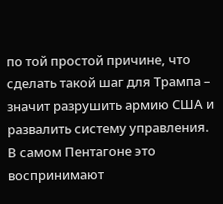по той простой причине, что сделать такой шаг для Трампа – значит разрушить армию США и развалить систему управления. В самом Пентагоне это воспринимают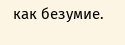как безумие.